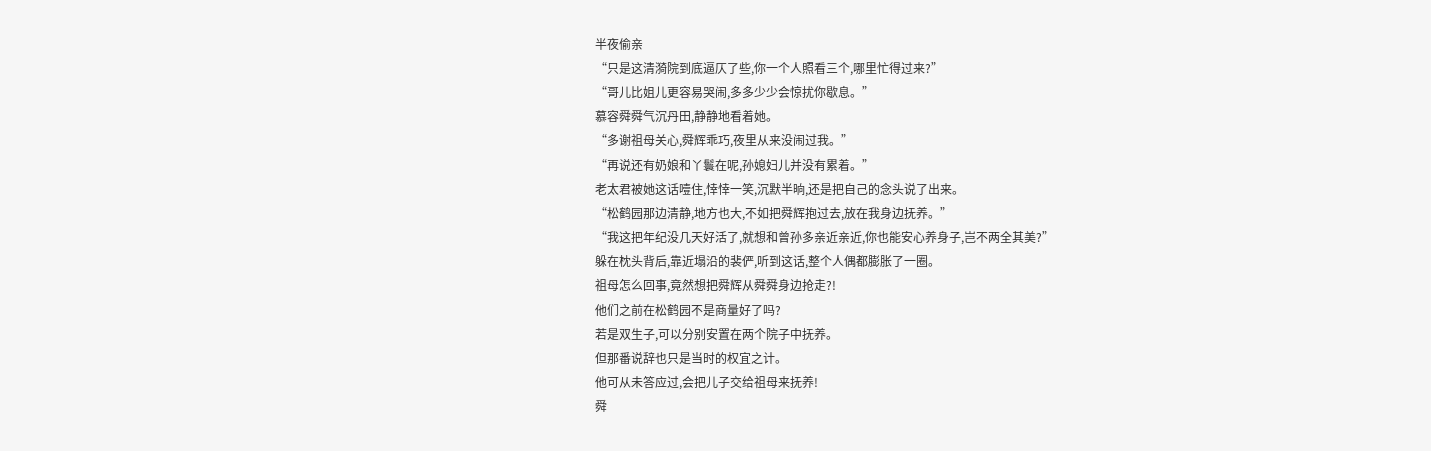半夜偷亲
“只是这清漪院到底逼仄了些,你一个人照看三个,哪里忙得过来?”
“哥儿比姐儿更容易哭闹,多多少少会惊扰你歇息。”
慕容舜舜气沉丹田,静静地看着她。
“多谢祖母关心,舜辉乖巧,夜里从来没闹过我。”
“再说还有奶娘和丫鬟在呢,孙媳妇儿并没有累着。”
老太君被她这话噎住,悻悻一笑,沉默半晌,还是把自己的念头说了出来。
“松鹤园那边清静,地方也大,不如把舜辉抱过去,放在我身边抚养。”
“我这把年纪没几天好活了,就想和曾孙多亲近亲近,你也能安心养身子,岂不两全其美?”
躲在枕头背后,靠近塌沿的裴俨,听到这话,整个人偶都膨胀了一圈。
祖母怎么回事,竟然想把舜辉从舜舜身边抢走?!
他们之前在松鹤园不是商量好了吗?
若是双生子,可以分别安置在两个院子中抚养。
但那番说辞也只是当时的权宜之计。
他可从未答应过,会把儿子交给祖母来抚养!
舜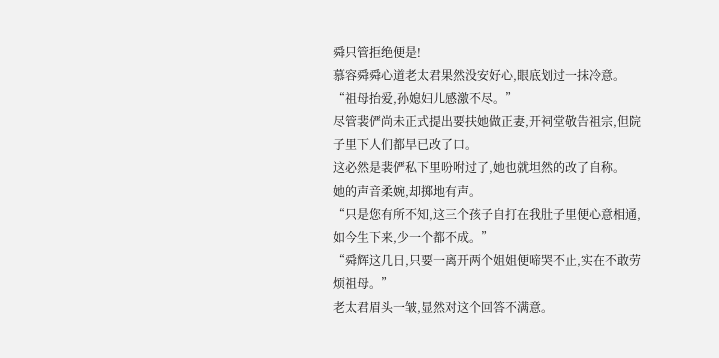舜只管拒绝便是!
慕容舜舜心道老太君果然没安好心,眼底划过一抹冷意。
“祖母抬爱,孙媳妇儿感激不尽。”
尽管裴俨尚未正式提出要扶她做正妻,开祠堂敬告祖宗,但院子里下人们都早已改了口。
这必然是裴俨私下里吩咐过了,她也就坦然的改了自称。
她的声音柔婉,却掷地有声。
“只是您有所不知,这三个孩子自打在我肚子里便心意相通,如今生下来,少一个都不成。”
“舜辉这几日,只要一离开两个姐姐便啼哭不止,实在不敢劳烦祖母。”
老太君眉头一皱,显然对这个回答不满意。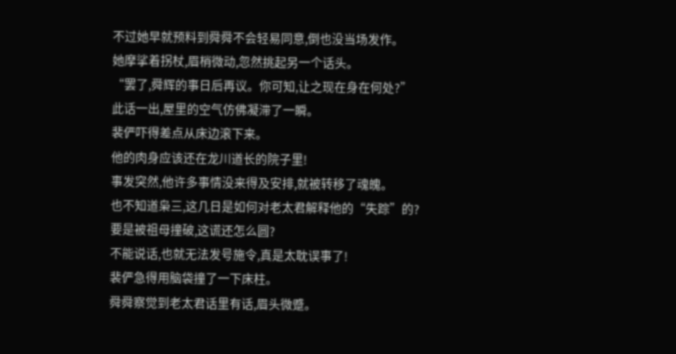不过她早就预料到舜舜不会轻易同意,倒也没当场发作。
她摩挲着拐杖,眉梢微动,忽然挑起另一个话头。
“罢了,舜辉的事日后再议。你可知,让之现在身在何处?”
此话一出,屋里的空气仿佛凝滞了一瞬。
裴俨吓得差点从床边滚下来。
他的肉身应该还在龙川道长的院子里!
事发突然,他许多事情没来得及安排,就被转移了魂魄。
也不知道枭三,这几日是如何对老太君解释他的“失踪”的?
要是被祖母撞破,这谎还怎么圆?
不能说话,也就无法发号施令,真是太耽误事了!
裴俨急得用脑袋撞了一下床柱。
舜舜察觉到老太君话里有话,眉头微蹙。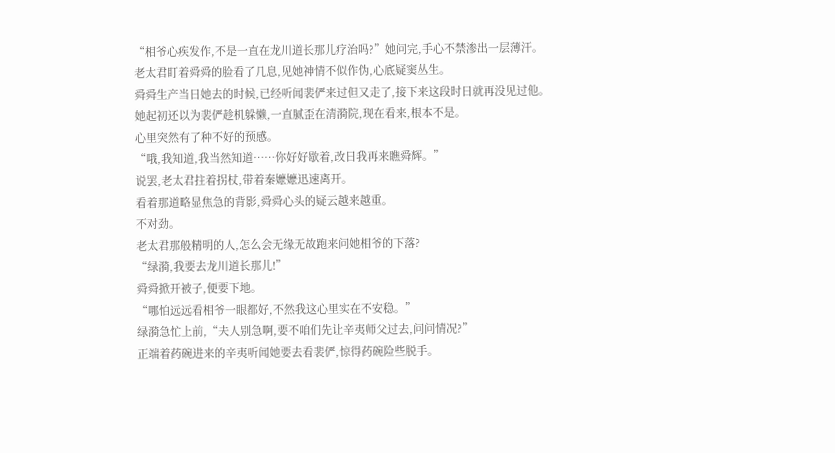“相爷心疾发作,不是一直在龙川道长那儿疗治吗?”她问完,手心不禁渗出一层薄汗。
老太君盯着舜舜的脸看了几息,见她神情不似作伪,心底疑窦丛生。
舜舜生产当日她去的时候,已经听闻裴俨来过但又走了,接下来这段时日就再没见过他。
她起初还以为裴俨趁机躲懒,一直腻歪在清漪院,现在看来,根本不是。
心里突然有了种不好的预感。
“哦,我知道,我当然知道……你好好歇着,改日我再来瞧舜辉。”
说罢,老太君拄着拐杖,带着秦嬷嬷迅速离开。
看着那道略显焦急的背影,舜舜心头的疑云越来越重。
不对劲。
老太君那般精明的人,怎么会无缘无故跑来问她相爷的下落?
“绿漪,我要去龙川道长那儿!”
舜舜掀开被子,便要下地。
“哪怕远远看相爷一眼都好,不然我这心里实在不安稳。”
绿漪急忙上前,“夫人别急啊,要不咱们先让辛夷师父过去,问问情况?”
正端着药碗进来的辛夷听闻她要去看裴俨,惊得药碗险些脱手。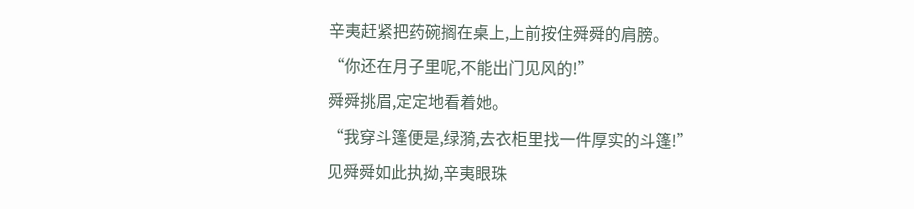辛夷赶紧把药碗搁在桌上,上前按住舜舜的肩膀。
“你还在月子里呢,不能出门见风的!”
舜舜挑眉,定定地看着她。
“我穿斗篷便是,绿漪,去衣柜里找一件厚实的斗篷!”
见舜舜如此执拗,辛夷眼珠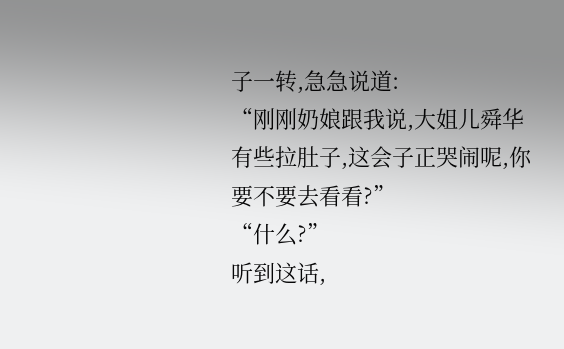子一转,急急说道:
“刚刚奶娘跟我说,大姐儿舜华有些拉肚子,这会子正哭闹呢,你要不要去看看?”
“什么?”
听到这话,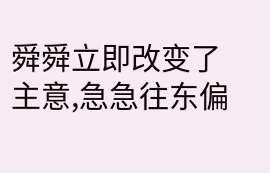舜舜立即改变了主意,急急往东偏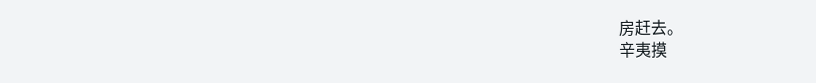房赶去。
辛夷摸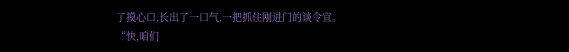了摸心口,长出了一口气,一把抓住刚进门的谈令宜。
“快,咱们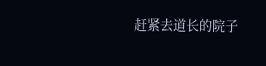赶紧去道长的院子